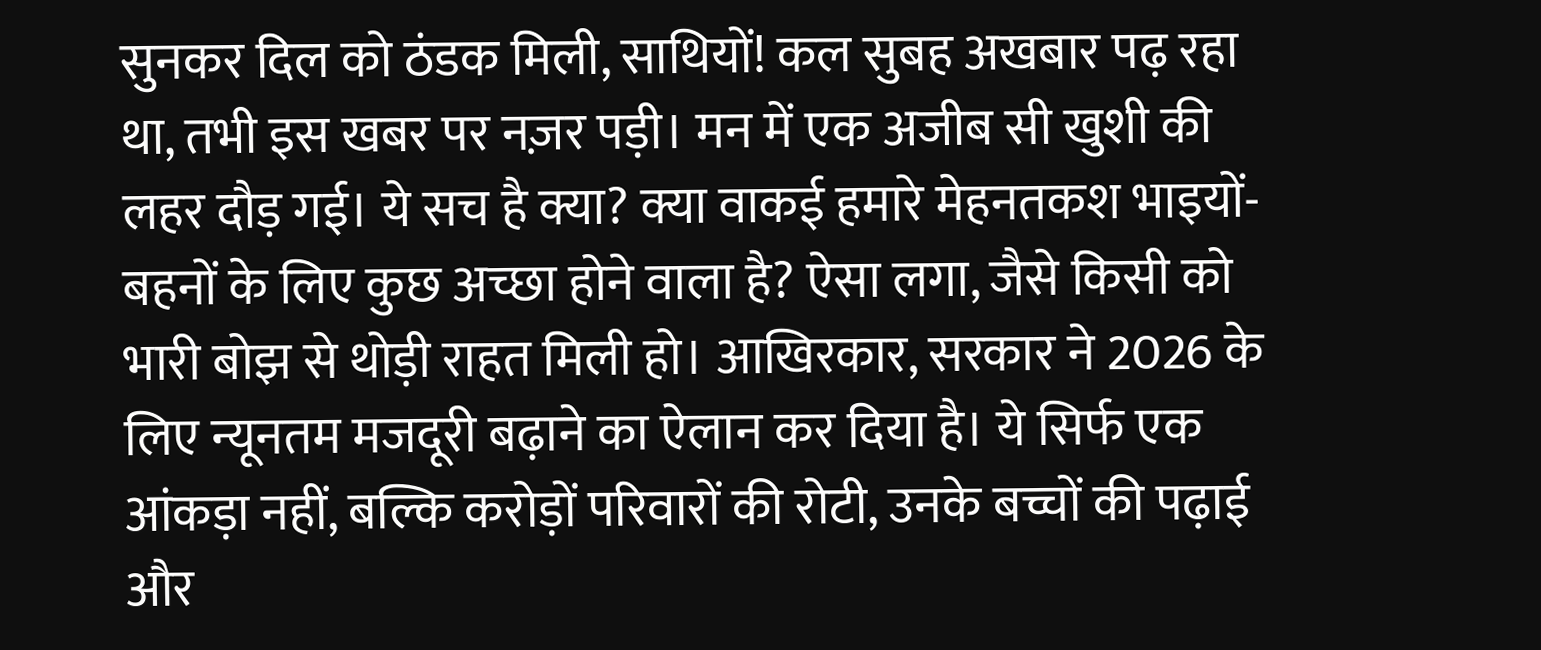सुनकर दिल को ठंडक मिली, साथियों! कल सुबह अखबार पढ़ रहा था, तभी इस खबर पर नज़र पड़ी। मन में एक अजीब सी खुशी की लहर दौड़ गई। ये सच है क्या? क्या वाकई हमारे मेहनतकश भाइयों-बहनों के लिए कुछ अच्छा होने वाला है? ऐसा लगा, जैसे किसी को भारी बोझ से थोड़ी राहत मिली हो। आखिरकार, सरकार ने 2026 के लिए न्यूनतम मजदूरी बढ़ाने का ऐलान कर दिया है। ये सिर्फ एक आंकड़ा नहीं, बल्कि करोड़ों परिवारों की रोटी, उनके बच्चों की पढ़ाई और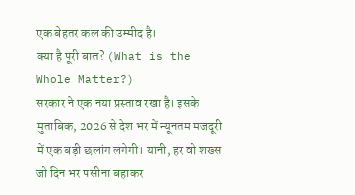एक बेहतर कल की उम्मीद है।
क्या है पूरी बात? (What is the Whole Matter?)
सरकार ने एक नया प्रस्ताव रखा है। इसके मुताबिक, 2026 से देश भर में न्यूनतम मजदूरी में एक बड़ी छलांग लगेगी। यानी, हर वो शख्स जो दिन भर पसीना बहाकर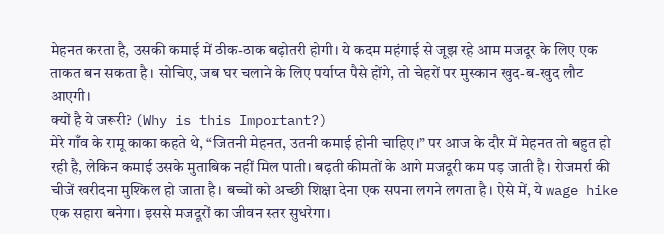मेहनत करता है, उसकी कमाई में ठीक-ठाक बढ़ोतरी होगी। ये कदम महंगाई से जूझ रहे आम मजदूर के लिए एक ताकत बन सकता है। सोचिए, जब घर चलाने के लिए पर्याप्त पैसे होंगे, तो चेहरों पर मुस्कान खुद-ब-खुद लौट आएगी।
क्यों है ये जरूरी? (Why is this Important?)
मेरे गाँव के रामू काका कहते थे, “जितनी मेहनत, उतनी कमाई होनी चाहिए।” पर आज के दौर में मेहनत तो बहुत हो रही है, लेकिन कमाई उसके मुताबिक नहीं मिल पाती। बढ़ती कीमतों के आगे मजदूरी कम पड़ जाती है। रोजमर्रा की चीजें खरीदना मुश्किल हो जाता है। बच्चों को अच्छी शिक्षा देना एक सपना लगने लगता है। ऐसे में, ये wage hike एक सहारा बनेगा। इससे मजदूरों का जीवन स्तर सुधरेगा।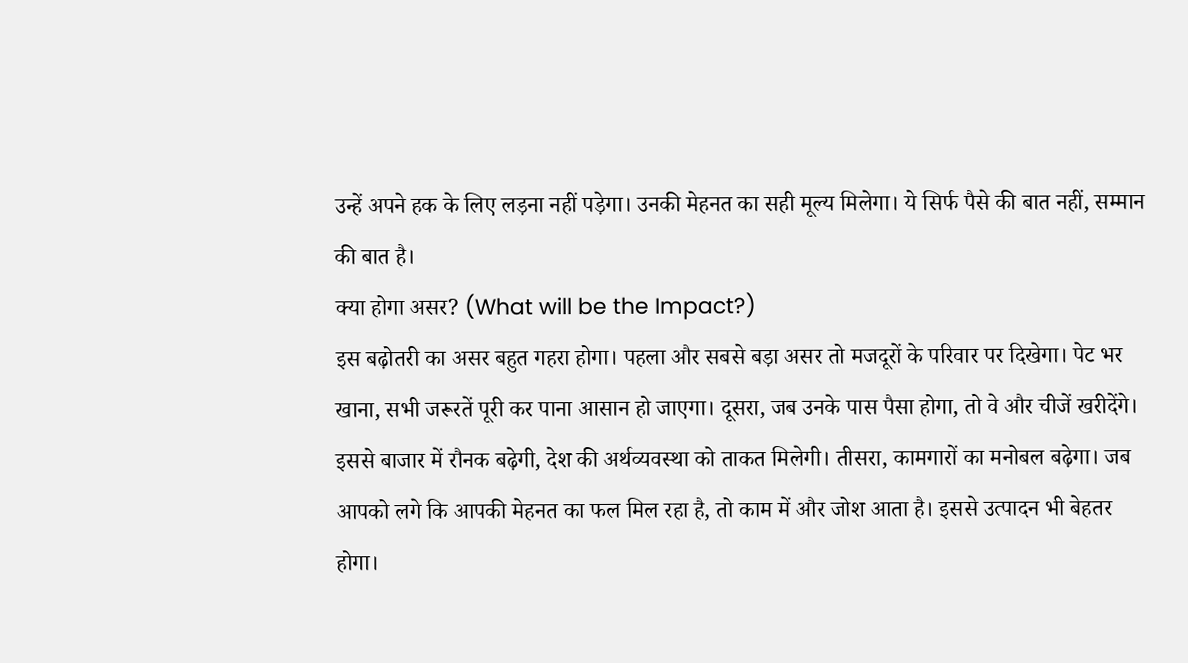उन्हें अपने हक के लिए लड़ना नहीं पड़ेगा। उनकी मेहनत का सही मूल्य मिलेगा। ये सिर्फ पैसे की बात नहीं, सम्मान की बात है।
क्या होगा असर? (What will be the Impact?)
इस बढ़ोतरी का असर बहुत गहरा होगा। पहला और सबसे बड़ा असर तो मजदूरों के परिवार पर दिखेगा। पेट भर खाना, सभी जरूरतें पूरी कर पाना आसान हो जाएगा। दूसरा, जब उनके पास पैसा होगा, तो वे और चीजें खरीदेंगे। इससे बाजार में रौनक बढ़ेगी, देश की अर्थव्यवस्था को ताकत मिलेगी। तीसरा, कामगारों का मनोबल बढ़ेगा। जब आपको लगे कि आपकी मेहनत का फल मिल रहा है, तो काम में और जोश आता है। इससे उत्पादन भी बेहतर होगा।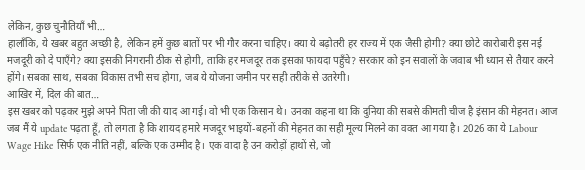लेकिन, कुछ चुनौतियाँ भी…
हालाँकि, ये खबर बहुत अच्छी है, लेकिन हमें कुछ बातों पर भी गौर करना चाहिए। क्या ये बढ़ोतरी हर राज्य में एक जैसी होगी? क्या छोटे कारोबारी इस नई मजदूरी को दे पाएँगे? क्या इसकी निगरानी ठीक से होगी, ताकि हर मजदूर तक इसका फायदा पहुँचे? सरकार को इन सवालों के जवाब भी ध्यान से तैयार करने होंगे। सबका साथ, सबका विकास तभी सच होगा, जब ये योजना जमीन पर सही तरीके से उतरेगी।
आखिर में, दिल की बात…
इस खबर को पढ़कर मुझे अपने पिता जी की याद आ गई। वो भी एक किसान थे। उनका कहना था कि दुनिया की सबसे कीमती चीज है इंसान की मेहनत। आज जब मैं ये update पढ़ता हूँ, तो लगता है कि शायद हमारे मजदूर भाइयों-बहनों की मेहनत का सही मूल्य मिलने का वक्त आ गया है। 2026 का ये Labour Wage Hike सिर्फ एक नीति नहीं, बल्कि एक उम्मीद है। एक वादा है उन करोड़ों हाथों से, जो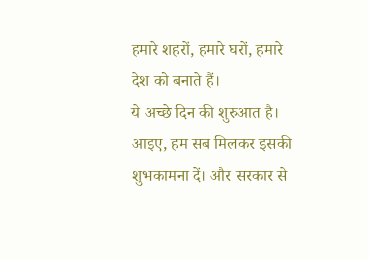हमारे शहरों, हमारे घरों, हमारे देश को बनाते हैं।
ये अच्छे दिन की शुरुआत है। आइए, हम सब मिलकर इसकी शुभकामना दें। और सरकार से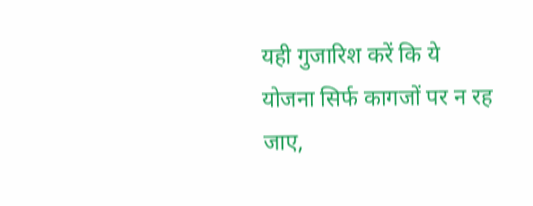यही गुजारिश करें कि ये योजना सिर्फ कागजों पर न रह जाए,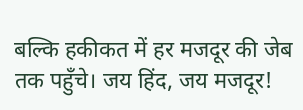बल्कि हकीकत में हर मजदूर की जेब तक पहुँचे। जय हिंद, जय मजदूर!